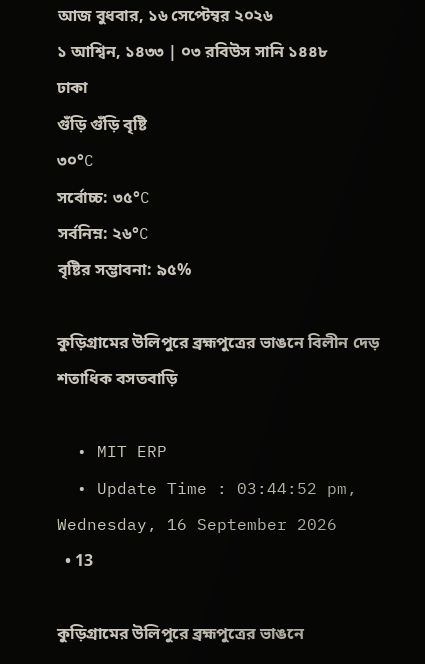আজ বুধবার, ১৬ সেপ্টেম্বর ২০২৬
১ আশ্বিন, ১৪৩৩ | ০৩ রবিউস সানি ১৪৪৮
ঢাকা
গুঁড়ি গুঁড়ি বৃষ্টি
৩০°C
সর্বোচ্চ: ৩৫°C
সর্বনিম্ন: ২৬°C
বৃষ্টির সম্ভাবনা: ৯৫%

কুড়িগ্রামের উলিপুরে ব্রহ্মপুত্রের ভাঙনে বিলীন দেড় শতাধিক বসতবাড়ি

  • MIT ERP
  • Update Time : 03:44:52 pm, Wednesday, 16 September 2026
  • 13

কুড়িগ্রামের উলিপুরে ব্রহ্মপুত্রের ভাঙনে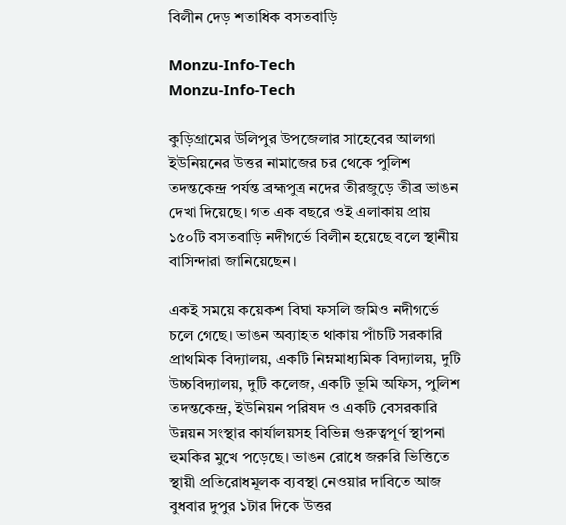বিলীন দেড় শতাধিক বসতবাড়ি

Monzu-Info-Tech
Monzu-Info-Tech

কুড়িগ্রামের উলিপুর উপজেলার সাহেবের আলগা ইউনিয়নের উত্তর নামাজের চর থেকে পুলিশ তদন্তকেন্দ্র পর্যন্ত ব্রহ্মপুত্র নদের তীরজুড়ে তীব্র ভাঙন দেখা দিয়েছে। গত এক বছরে ওই এলাকায় প্রায় ১৫০টি বসতবাড়ি নদীগর্ভে বিলীন হয়েছে বলে স্থানীয় বাসিন্দারা জানিয়েছেন।

একই সময়ে কয়েকশ বিঘা ফসলি জমিও নদীগর্ভে চলে গেছে। ভাঙন অব্যাহত থাকায় পাঁচটি সরকারি প্রাথমিক বিদ্যালয়, একটি নিম্নমাধ্যমিক বিদ্যালয়, দুটি উচ্চবিদ্যালয়, দুটি কলেজ, একটি ভূমি অফিস, পুলিশ তদন্তকেন্দ্র, ইউনিয়ন পরিষদ ও একটি বেসরকারি উন্নয়ন সংস্থার কার্যালয়সহ বিভিন্ন গুরুত্বপূর্ণ স্থাপনা হুমকির মুখে পড়েছে। ভাঙন রোধে জরুরি ভিত্তিতে স্থায়ী প্রতিরোধমূলক ব্যবস্থা নেওয়ার দাবিতে আজ বুধবার দুপুর ১টার দিকে উত্তর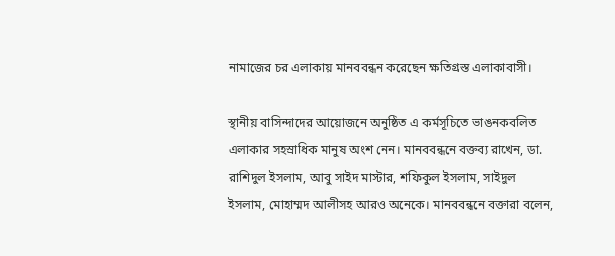নামাজের চর এলাকায় মানববন্ধন করেছেন ক্ষতিগ্রস্ত এলাকাবাসী।

স্থানীয় বাসিন্দাদের আয়োজনে অনুষ্ঠিত এ কর্মসূচিতে ভাঙনকবলিত এলাকার সহস্রাধিক মানুষ অংশ নেন। মানববন্ধনে বক্তব্য রাখেন, ডা. রাশিদুল ইসলাম, আবু সাইদ মাস্টার, শফিকুল ইসলাম, সাইদুল ইসলাম, মোহাম্মদ আলীসহ আরও অনেকে। মানববন্ধনে বক্তারা বলেন,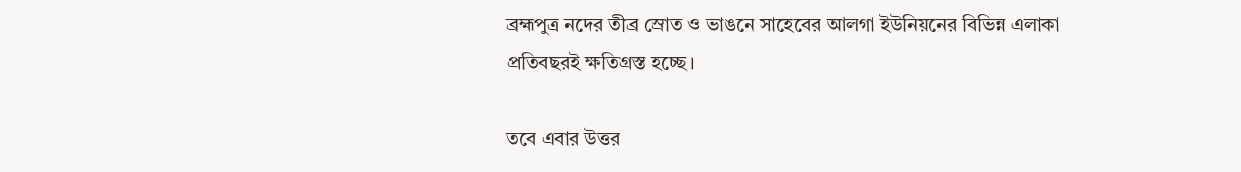ব্রহ্মপুত্র নদের তীব্র স্রোত ও ভাঙনে সাহেবের আলগা ইউনিয়নের বিভিন্ন এলাকা প্রতিবছরই ক্ষতিগ্রস্ত হচ্ছে।

তবে এবার উত্তর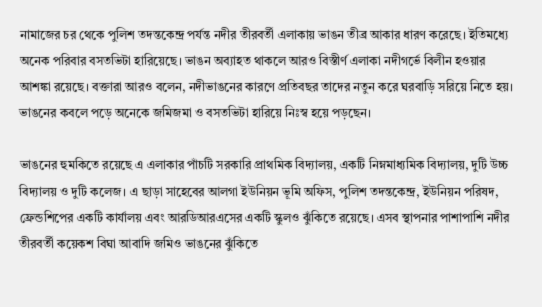নামাজের চর থেকে পুলিশ তদন্তকেন্দ্র পর্যন্ত নদীর তীরবর্তী এলাকায় ভাঙন তীব্র আকার ধারণ করেছে। ইতিমধ্যে অনেক পরিবার বসতভিটা হারিয়েছে। ভাঙন অব্যাহত থাকলে আরও বিস্তীর্ণ এলাকা নদীগর্ভে বিলীন হওয়ার আশঙ্কা রয়েছে। বক্তারা আরও বলেন, নদীভাঙনের কারণে প্রতিবছর তাদের নতুন করে ঘরবাড়ি সরিয়ে নিতে হয়। ভাঙনের কবলে পড়ে অনেকে জমিজমা ও বসতভিটা হারিয়ে নিঃস্ব হয়ে পড়ছেন।

ভাঙনের হুমকিতে রয়েছে এ এলাকার পাঁচটি সরকারি প্রাথমিক বিদ্যালয়, একটি নিম্নমাধ্যমিক বিদ্যালয়, দুটি উচ্চ বিদ্যালয় ও দুটি কলেজ। এ ছাড়া সাহেবের আলগা ইউনিয়ন ভূমি অফিস, পুলিশ তদন্তকেন্দ্র, ইউনিয়ন পরিষদ, ফ্রেন্ডশিপের একটি কার্যালয় এবং আরডিআরএসের একটি স্কুলও ঝুঁকিতে রয়েছে। এসব স্থাপনার পাশাপাশি নদীর তীরবর্তী কয়েকশ বিঘা আবাদি জমিও ভাঙনের ঝুঁকিতে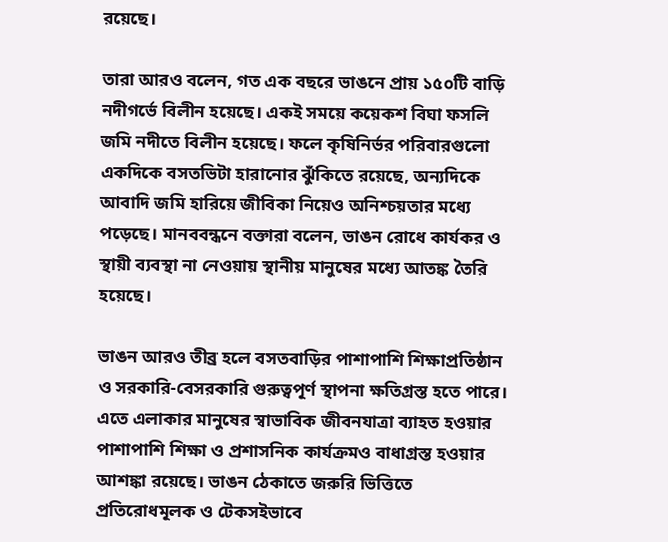রয়েছে।

তারা আরও বলেন, গত এক বছরে ভাঙনে প্রায় ১৫০টি বাড়ি নদীগর্ভে বিলীন হয়েছে। একই সময়ে কয়েকশ বিঘা ফসলি জমি নদীতে বিলীন হয়েছে। ফলে কৃষিনির্ভর পরিবারগুলো একদিকে বসতভিটা হারানোর ঝুঁকিতে রয়েছে, অন্যদিকে আবাদি জমি হারিয়ে জীবিকা নিয়েও অনিশ্চয়তার মধ্যে পড়েছে। মানববন্ধনে বক্তারা বলেন, ভাঙন রোধে কার্যকর ও স্থায়ী ব্যবস্থা না নেওয়ায় স্থানীয় মানুষের মধ্যে আতঙ্ক তৈরি হয়েছে।

ভাঙন আরও তীব্র হলে বসতবাড়ির পাশাপাশি শিক্ষাপ্রতিষ্ঠান ও সরকারি-বেসরকারি গুরুত্বপূর্ণ স্থাপনা ক্ষতিগ্রস্ত হতে পারে। এতে এলাকার মানুষের স্বাভাবিক জীবনযাত্রা ব্যাহত হওয়ার পাশাপাশি শিক্ষা ও প্রশাসনিক কার্যক্রমও বাধাগ্রস্ত হওয়ার আশঙ্কা রয়েছে। ভাঙন ঠেকাতে জরুরি ভিত্তিতে প্রতিরোধমূলক ও টেকসইভাবে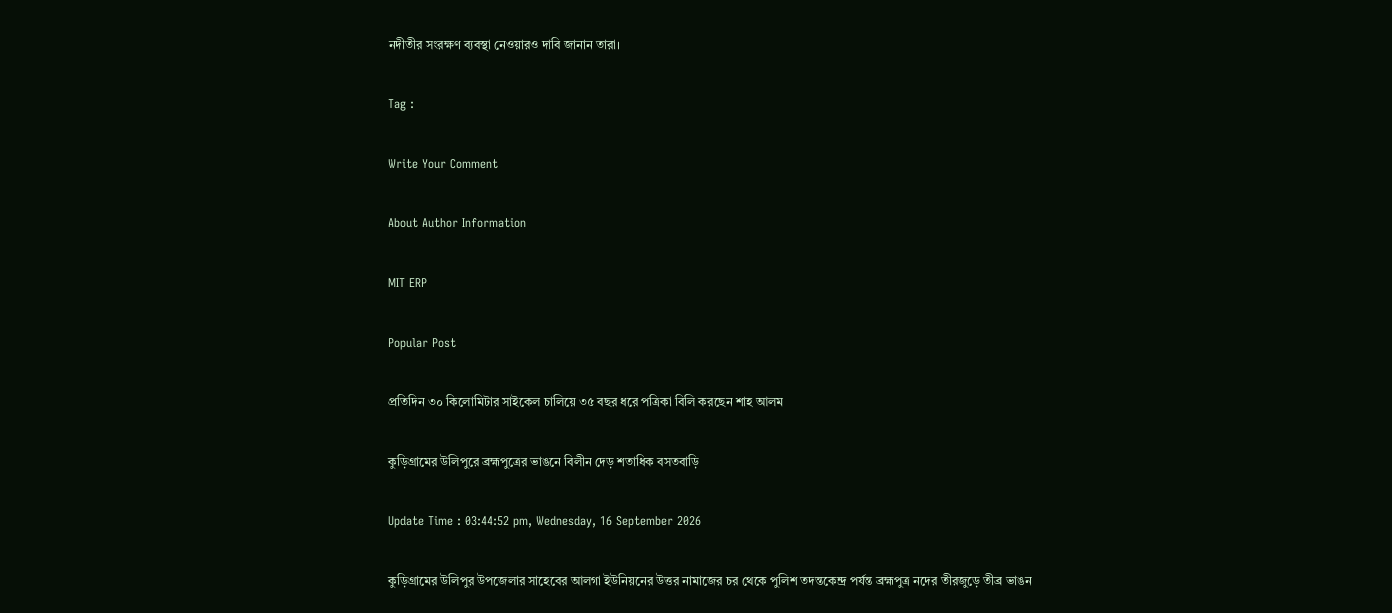নদীতীর সংরক্ষণ ব্যবস্থা নেওয়ারও দাবি জানান তারা।

Tag :

Write Your Comment

About Author Information

MIT ERP

Popular Post

প্রতিদিন ৩০ কিলোমিটার সাইকেল চালিয়ে ৩৫ বছর ধরে পত্রিকা বিলি করছেন শাহ আলম

কুড়িগ্রামের উলিপুরে ব্রহ্মপুত্রের ভাঙনে বিলীন দেড় শতাধিক বসতবাড়ি

Update Time : 03:44:52 pm, Wednesday, 16 September 2026

কুড়িগ্রামের উলিপুর উপজেলার সাহেবের আলগা ইউনিয়নের উত্তর নামাজের চর থেকে পুলিশ তদন্তকেন্দ্র পর্যন্ত ব্রহ্মপুত্র নদের তীরজুড়ে তীব্র ভাঙন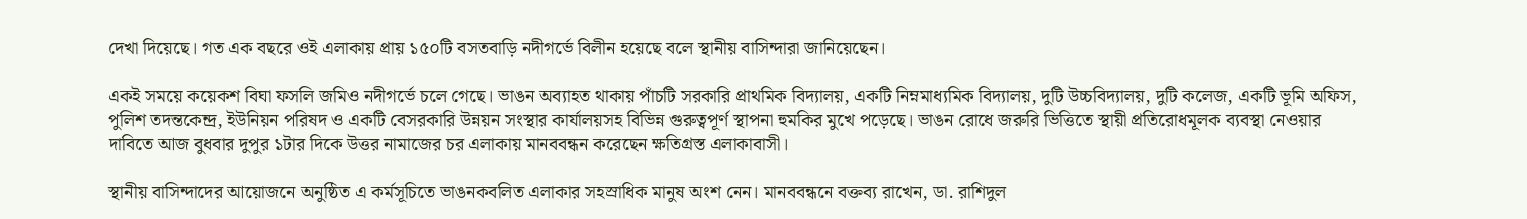দেখা দিয়েছে। গত এক বছরে ওই এলাকায় প্রায় ১৫০টি বসতবাড়ি নদীগর্ভে বিলীন হয়েছে বলে স্থানীয় বাসিন্দারা জানিয়েছেন।

একই সময়ে কয়েকশ বিঘা ফসলি জমিও নদীগর্ভে চলে গেছে। ভাঙন অব্যাহত থাকায় পাঁচটি সরকারি প্রাথমিক বিদ্যালয়, একটি নিম্নমাধ্যমিক বিদ্যালয়, দুটি উচ্চবিদ্যালয়, দুটি কলেজ, একটি ভূমি অফিস, পুলিশ তদন্তকেন্দ্র, ইউনিয়ন পরিষদ ও একটি বেসরকারি উন্নয়ন সংস্থার কার্যালয়সহ বিভিন্ন গুরুত্বপূর্ণ স্থাপনা হুমকির মুখে পড়েছে। ভাঙন রোধে জরুরি ভিত্তিতে স্থায়ী প্রতিরোধমূলক ব্যবস্থা নেওয়ার দাবিতে আজ বুধবার দুপুর ১টার দিকে উত্তর নামাজের চর এলাকায় মানববন্ধন করেছেন ক্ষতিগ্রস্ত এলাকাবাসী।

স্থানীয় বাসিন্দাদের আয়োজনে অনুষ্ঠিত এ কর্মসূচিতে ভাঙনকবলিত এলাকার সহস্রাধিক মানুষ অংশ নেন। মানববন্ধনে বক্তব্য রাখেন, ডা. রাশিদুল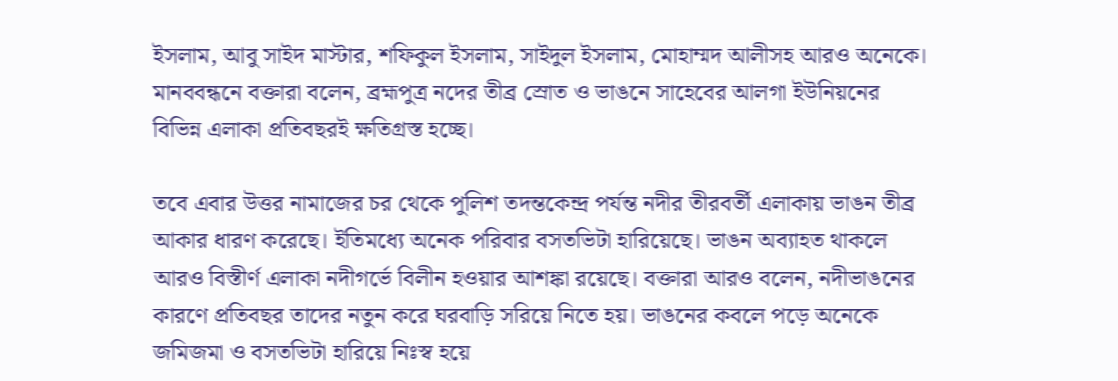ইসলাম, আবু সাইদ মাস্টার, শফিকুল ইসলাম, সাইদুল ইসলাম, মোহাম্মদ আলীসহ আরও অনেকে। মানববন্ধনে বক্তারা বলেন, ব্রহ্মপুত্র নদের তীব্র স্রোত ও ভাঙনে সাহেবের আলগা ইউনিয়নের বিভিন্ন এলাকা প্রতিবছরই ক্ষতিগ্রস্ত হচ্ছে।

তবে এবার উত্তর নামাজের চর থেকে পুলিশ তদন্তকেন্দ্র পর্যন্ত নদীর তীরবর্তী এলাকায় ভাঙন তীব্র আকার ধারণ করেছে। ইতিমধ্যে অনেক পরিবার বসতভিটা হারিয়েছে। ভাঙন অব্যাহত থাকলে আরও বিস্তীর্ণ এলাকা নদীগর্ভে বিলীন হওয়ার আশঙ্কা রয়েছে। বক্তারা আরও বলেন, নদীভাঙনের কারণে প্রতিবছর তাদের নতুন করে ঘরবাড়ি সরিয়ে নিতে হয়। ভাঙনের কবলে পড়ে অনেকে জমিজমা ও বসতভিটা হারিয়ে নিঃস্ব হয়ে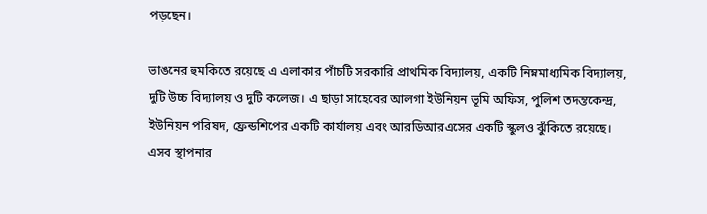পড়ছেন।

ভাঙনের হুমকিতে রয়েছে এ এলাকার পাঁচটি সরকারি প্রাথমিক বিদ্যালয়, একটি নিম্নমাধ্যমিক বিদ্যালয়, দুটি উচ্চ বিদ্যালয় ও দুটি কলেজ। এ ছাড়া সাহেবের আলগা ইউনিয়ন ভূমি অফিস, পুলিশ তদন্তকেন্দ্র, ইউনিয়ন পরিষদ, ফ্রেন্ডশিপের একটি কার্যালয় এবং আরডিআরএসের একটি স্কুলও ঝুঁকিতে রয়েছে। এসব স্থাপনার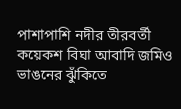পাশাপাশি নদীর তীরবর্তী কয়েকশ বিঘা আবাদি জমিও ভাঙনের ঝুঁকিতে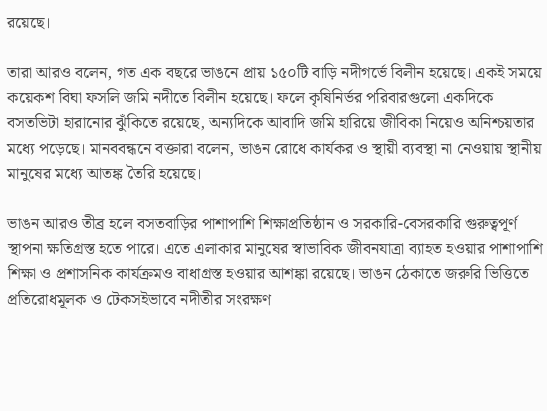রয়েছে।

তারা আরও বলেন, গত এক বছরে ভাঙনে প্রায় ১৫০টি বাড়ি নদীগর্ভে বিলীন হয়েছে। একই সময়ে কয়েকশ বিঘা ফসলি জমি নদীতে বিলীন হয়েছে। ফলে কৃষিনির্ভর পরিবারগুলো একদিকে বসতভিটা হারানোর ঝুঁকিতে রয়েছে, অন্যদিকে আবাদি জমি হারিয়ে জীবিকা নিয়েও অনিশ্চয়তার মধ্যে পড়েছে। মানববন্ধনে বক্তারা বলেন, ভাঙন রোধে কার্যকর ও স্থায়ী ব্যবস্থা না নেওয়ায় স্থানীয় মানুষের মধ্যে আতঙ্ক তৈরি হয়েছে।

ভাঙন আরও তীব্র হলে বসতবাড়ির পাশাপাশি শিক্ষাপ্রতিষ্ঠান ও সরকারি-বেসরকারি গুরুত্বপূর্ণ স্থাপনা ক্ষতিগ্রস্ত হতে পারে। এতে এলাকার মানুষের স্বাভাবিক জীবনযাত্রা ব্যাহত হওয়ার পাশাপাশি শিক্ষা ও প্রশাসনিক কার্যক্রমও বাধাগ্রস্ত হওয়ার আশঙ্কা রয়েছে। ভাঙন ঠেকাতে জরুরি ভিত্তিতে প্রতিরোধমূলক ও টেকসইভাবে নদীতীর সংরক্ষণ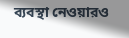ব্যবস্থা নেওয়ারও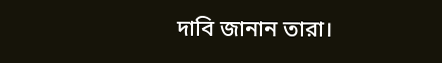দাবি জানান তারা।